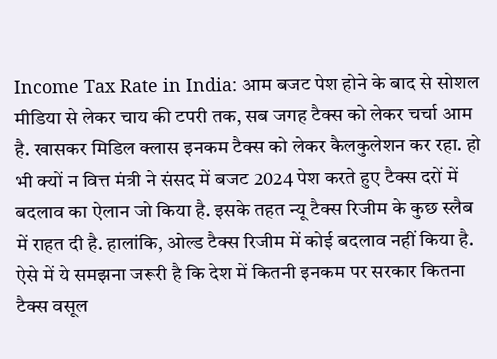Income Tax Rate in India: आम बजट पेश होने के बाद से सोशल मीडिया से लेकर चाय की टपरी तक, सब जगह टैक्स को लेकर चर्चा आम है. खासकर मिडिल क्लास इनकम टैक्स को लेकर कैलकुलेशन कर रहा. हो भी क्यों न वित्त मंत्री ने संसद में बजट 2024 पेश करते हुए टैक्स दरों में बदलाव का ऐलान जो किया है. इसके तहत न्यू टैक्स रिजीम के कुछ स्लैब में राहत दी है. हालांकि, ओल्ड टैक्स रिजीम में कोई बदलाव नहीं किया है. ऐसे में ये समझना जरूरी है कि देश में कितनी इनकम पर सरकार कितना टैक्स वसूल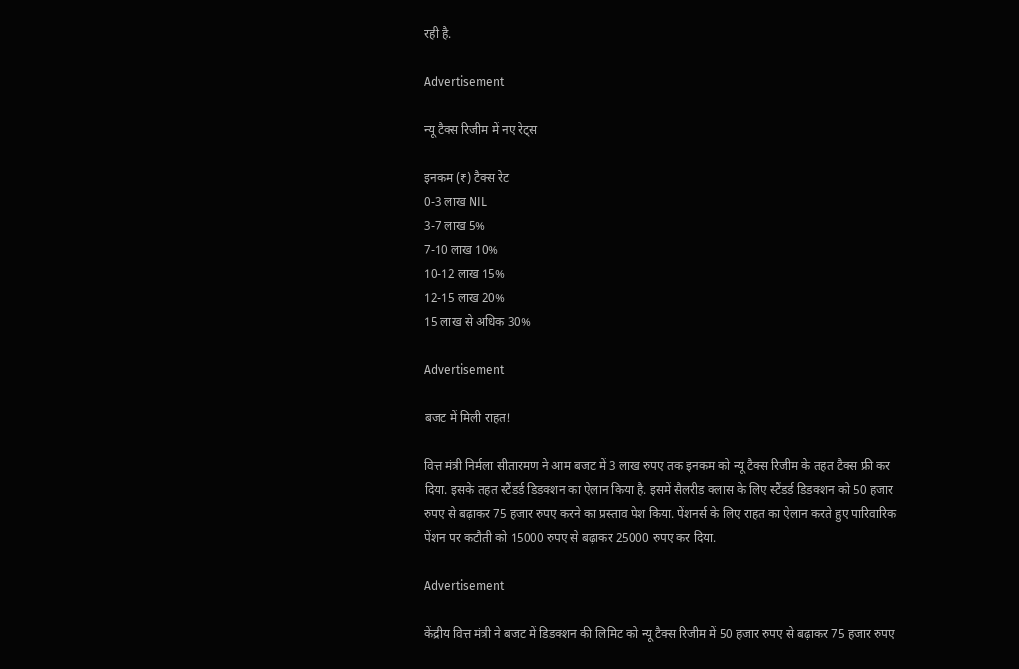रही है.

Advertisement

न्यू टैक्स रिजीम में नए रेट्स

इनकम (₹) टैक्स रेट
0-3 लाख NIL
3-7 लाख 5%
7-10 लाख 10%
10-12 लाख 15%
12-15 लाख 20%
15 लाख से अधिक 30%

Advertisement

बजट में मिली राहत!

वित्त मंत्री निर्मला सीतारमण ने आम बजट में 3 लाख रुपए तक इनकम को न्यू टैक्स रिजीम के तहत टैक्स फ्री कर दिया. इसके तहत स्टैंडर्ड डिडक्शन का ऐलान किया है. इसमें सैलरीड क्लास के लिए स्टैंडर्ड डिडक्शन को 50 हजार रुपए से बढ़ाकर 75 हजार रुपए करने का प्रस्ताव पेश किया. पेंशनर्स के लिए राहत का ऐलान करते हुए पारिवारिक पेंशन पर कटौती को 15000 रुपए से बढ़ाकर 25000 रुपए कर दिया.

Advertisement

केंद्रीय वित्त मंत्री ने बजट में डिडक्शन की लिमिट को न्यू टैक्स रिजीम में 50 हजार रुपए से बढ़ाकर 75 हजार रुपए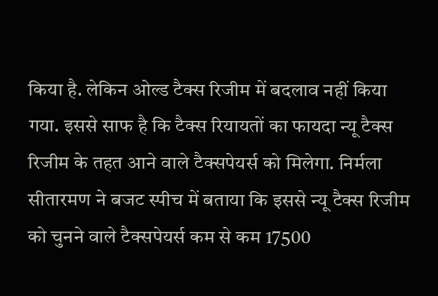किया है. लेकिन ओल्ड टैक्स रिजीम में बदलाव नहीं किया गया. इससे साफ है कि टैक्स रियायतों का फायदा न्यू टैक्स रिजीम के तहत आने वाले टैक्सपेयर्स को मिलेगा. निर्मला सीतारमण ने बजट स्पीच में बताया कि इससे न्यू टैक्स रिजीम को चुनने वाले टैक्सपेयर्स कम से कम 17500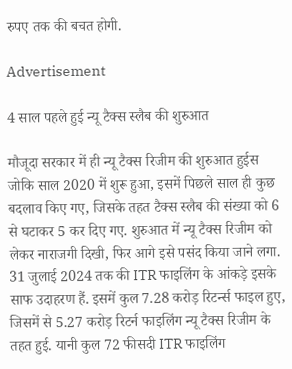रुपए तक की बचत होगी.

Advertisement

4 साल पहले हुई न्यू टैक्स स्लैब की शुरुआत

मौजूदा सरकार में ही न्यू टैक्स रिजीम की शुरुआत हुईस जोकि साल 2020 में शुरू हुआ, इसमें पिछले साल ही कुछ बदलाव किए गए, जिसके तहत टैक्स स्लैब की संख्या को 6 से घटाकर 5 कर दिए गए. शुरुआत में न्यू टैक्स रिजीम को लेकर नाराजगी दिखी, फिर आगे इसे पसंद किया जाने लगा. 31 जुलाई 2024 तक की ITR फाइलिंग के आंकड़े इसके साफ उदाहरण हैं. इसमें कुल 7.28 करोड़ रिटर्न्स फाइल हुए, जिसमें से 5.27 करोड़ रिटर्न फाइलिंग न्यू टैक्स रिजीम के तहत हुई. यानी कुल 72 फीसदी ITR फाइलिंग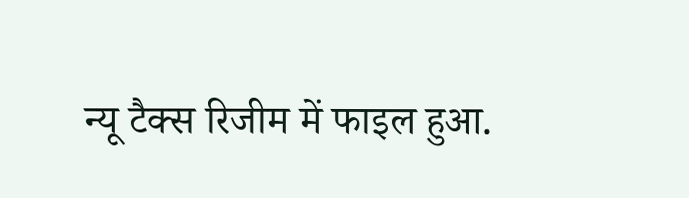न्यू टैक्स रिजीम में फाइल हुआ.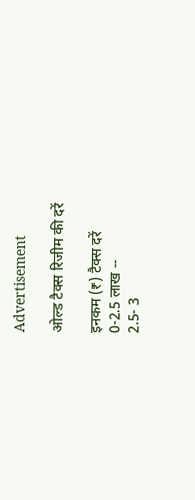Advertisement

ओल्ड टैक्स रिजीम की दरें

इनकम (₹) टैक्स दरें
0-2.5 लाख --
2.5- 3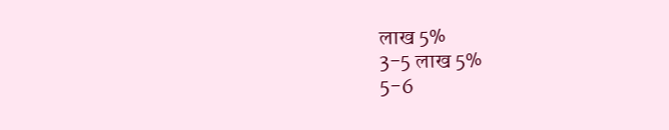लाख 5%
3-5 लाख 5%
5-6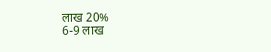लाख 20%
6-9 लाख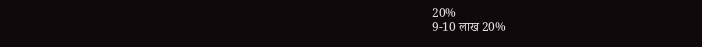20%
9-10 लाख 20%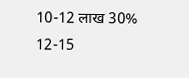10-12 लाख 30%
12-15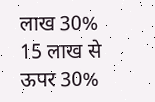लाख 30%
15 लाख से ऊपर 30%